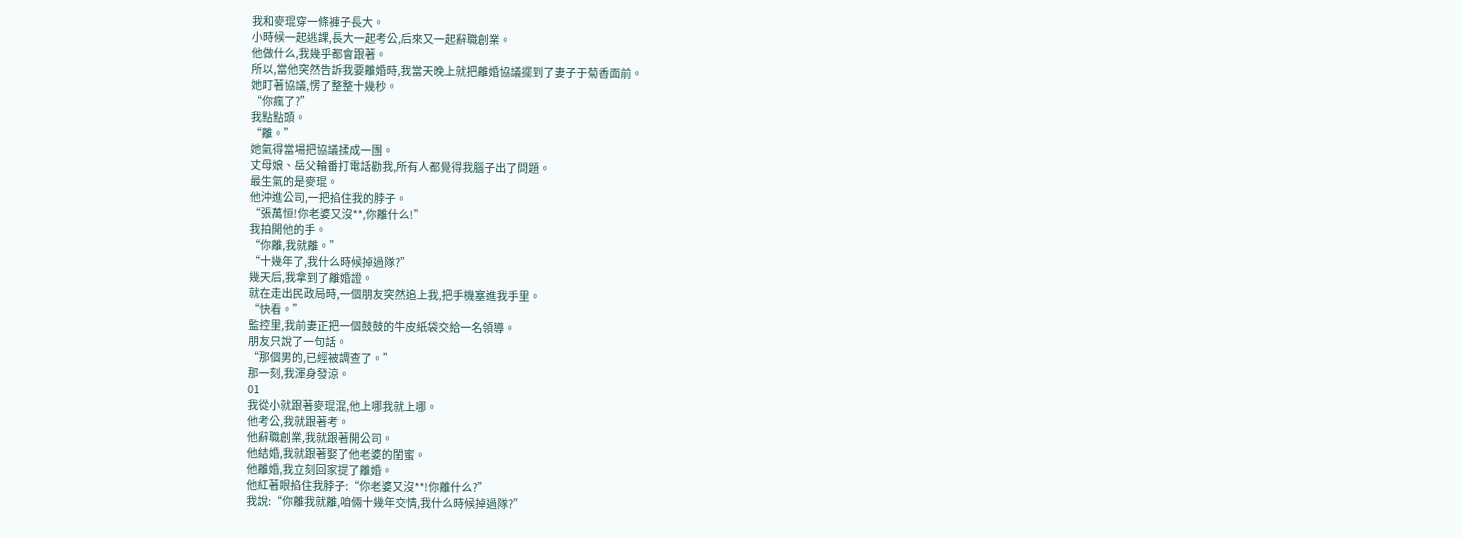我和麥琨穿一條褲子長大。
小時候一起逃課,長大一起考公,后來又一起辭職創業。
他做什么,我幾乎都會跟著。
所以,當他突然告訴我要離婚時,我當天晚上就把離婚協議擺到了妻子于菊香面前。
她盯著協議,愣了整整十幾秒。
“你瘋了?”
我點點頭。
“離。”
她氣得當場把協議揉成一團。
丈母娘、岳父輪番打電話勸我,所有人都覺得我腦子出了問題。
最生氣的是麥琨。
他沖進公司,一把掐住我的脖子。
“張萬恒!你老婆又沒**,你離什么!”
我拍開他的手。
“你離,我就離。”
“十幾年了,我什么時候掉過隊?”
幾天后,我拿到了離婚證。
就在走出民政局時,一個朋友突然追上我,把手機塞進我手里。
“快看。”
監控里,我前妻正把一個鼓鼓的牛皮紙袋交給一名領導。
朋友只說了一句話。
“那個男的,已經被調查了。”
那一刻,我渾身發涼。
01
我從小就跟著麥琨混,他上哪我就上哪。
他考公,我就跟著考。
他辭職創業,我就跟著開公司。
他結婚,我就跟著娶了他老婆的閨蜜。
他離婚,我立刻回家提了離婚。
他紅著眼掐住我脖子:“你老婆又沒**!你離什么?”
我說:“你離我就離,咱倆十幾年交情,我什么時候掉過隊?”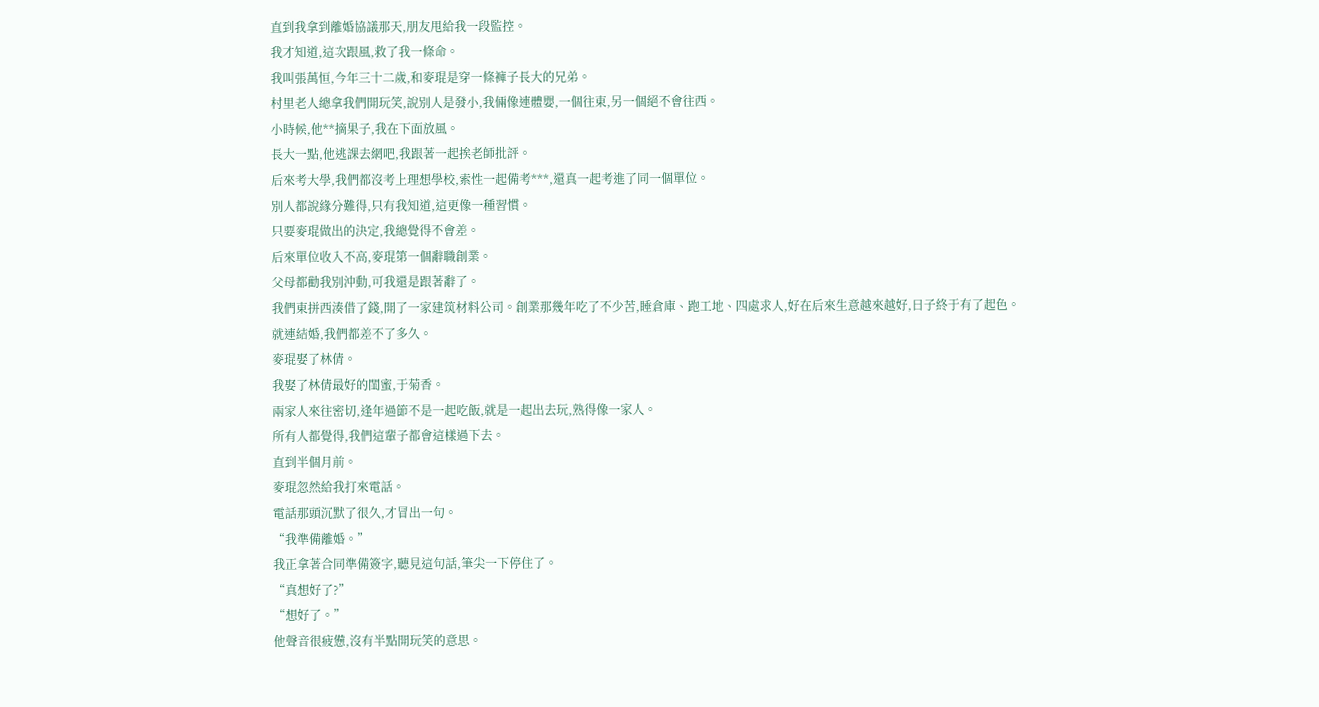直到我拿到離婚協議那天,朋友甩給我一段監控。
我才知道,這次跟風,救了我一條命。
我叫張萬恒,今年三十二歲,和麥琨是穿一條褲子長大的兄弟。
村里老人總拿我們開玩笑,說別人是發小,我倆像連體嬰,一個往東,另一個絕不會往西。
小時候,他**摘果子,我在下面放風。
長大一點,他逃課去網吧,我跟著一起挨老師批評。
后來考大學,我們都沒考上理想學校,索性一起備考***,還真一起考進了同一個單位。
別人都說緣分難得,只有我知道,這更像一種習慣。
只要麥琨做出的決定,我總覺得不會差。
后來單位收入不高,麥琨第一個辭職創業。
父母都勸我別沖動,可我還是跟著辭了。
我們東拼西湊借了錢,開了一家建筑材料公司。創業那幾年吃了不少苦,睡倉庫、跑工地、四處求人,好在后來生意越來越好,日子終于有了起色。
就連結婚,我們都差不了多久。
麥琨娶了林倩。
我娶了林倩最好的閨蜜,于菊香。
兩家人來往密切,逢年過節不是一起吃飯,就是一起出去玩,熟得像一家人。
所有人都覺得,我們這輩子都會這樣過下去。
直到半個月前。
麥琨忽然給我打來電話。
電話那頭沉默了很久,才冒出一句。
“我準備離婚。”
我正拿著合同準備簽字,聽見這句話,筆尖一下停住了。
“真想好了?”
“想好了。”
他聲音很疲憊,沒有半點開玩笑的意思。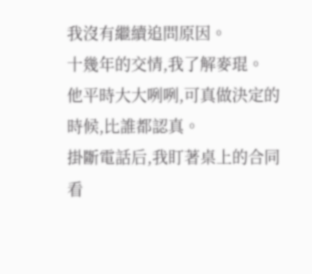我沒有繼續追問原因。
十幾年的交情,我了解麥琨。
他平時大大咧咧,可真做決定的時候,比誰都認真。
掛斷電話后,我盯著桌上的合同看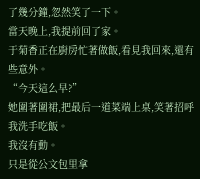了幾分鐘,忽然笑了一下。
當天晚上,我提前回了家。
于菊香正在廚房忙著做飯,看見我回來,還有些意外。
“今天這么早?”
她圍著圍裙,把最后一道菜端上桌,笑著招呼我洗手吃飯。
我沒有動。
只是從公文包里拿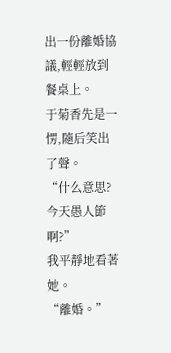出一份離婚協議,輕輕放到餐桌上。
于菊香先是一愣,隨后笑出了聲。
“什么意思?今天愚人節啊?”
我平靜地看著她。
“離婚。”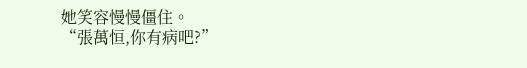她笑容慢慢僵住。
“張萬恒,你有病吧?”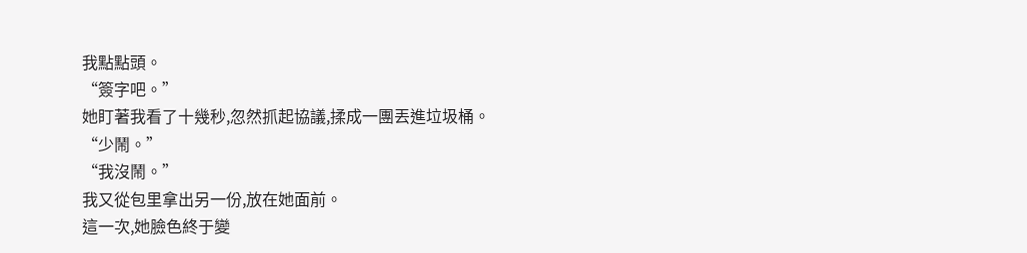我點點頭。
“簽字吧。”
她盯著我看了十幾秒,忽然抓起協議,揉成一團丟進垃圾桶。
“少鬧。”
“我沒鬧。”
我又從包里拿出另一份,放在她面前。
這一次,她臉色終于變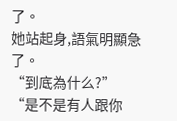了。
她站起身,語氣明顯急了。
“到底為什么?”
“是不是有人跟你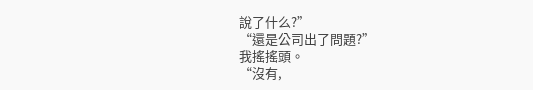說了什么?”
“還是公司出了問題?”
我搖搖頭。
“沒有,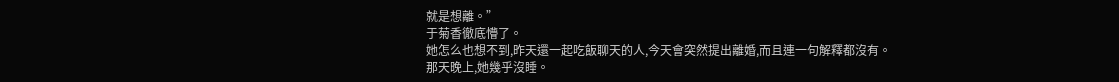就是想離。”
于菊香徹底懵了。
她怎么也想不到,昨天還一起吃飯聊天的人,今天會突然提出離婚,而且連一句解釋都沒有。
那天晚上,她幾乎沒睡。